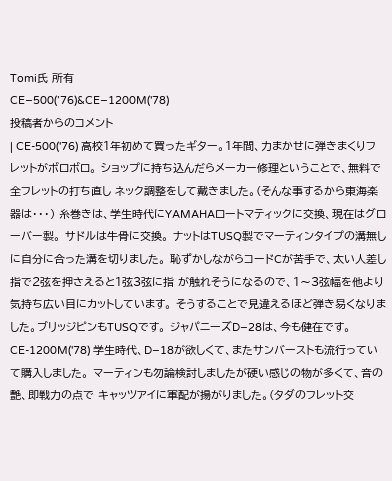Tomi氏 所有
CE−500(’76)&CE−1200M('78)
投稿者からのコメント
| CE-500('76) 高校1年初めて買ったギター。1年間、力まかせに弾きまくりフレットがボロボロ。 ショップに持ち込んだらメーカー修理ということで、無料で全フレットの打ち直し ネック調整をして戴きました。(そんな事するから東海楽器は・・・) 糸巻きは、学生時代にYAMAHAロートマティックに交換、現在はグローバー製。 サドルは牛骨に交換。 ナットはTUSQ製でマーティンタイプの溝無しに自分に合った溝を切りました。 恥ずかしながらコードCが苦手で、太い人差し指で2弦を押さえると1弦3弦に指 が触れそうになるので、1〜3弦幅を他より気持ち広い目にカットしています。 そうすることで見違えるほど弾き易くなりました。ブリッジピンもTUSQです。 ジャパニーズD−28は、今も健在です。 CE-1200M('78) 学生時代、D−18が欲しくて、またサンバーストも流行っていて購入しました。 マーティンも勿論検討しましたが硬い感じの物が多くて、音の艶、即戦力の点で キャッツアイに軍配が揚がりました。(タダのフレット交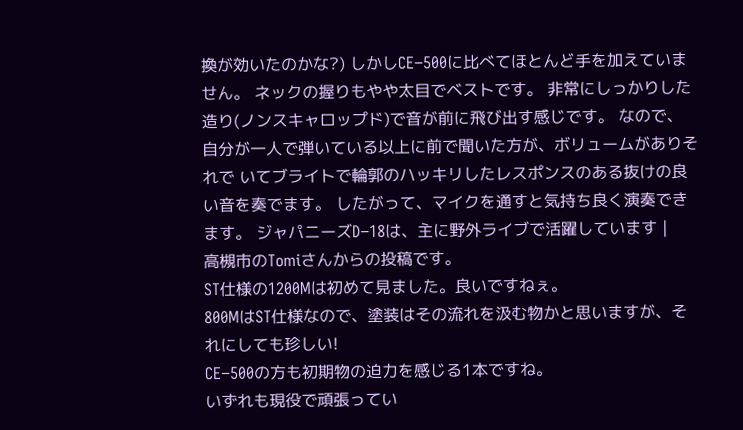換が効いたのかな?) しかしCE−500に比べてほとんど手を加えていません。 ネックの握りもやや太目でベストです。 非常にしっかりした造り(ノンスキャロップド)で音が前に飛び出す感じです。 なので、自分が一人で弾いている以上に前で聞いた方が、ボリュームがありそれで いてブライトで輪郭のハッキリしたレスポンスのある抜けの良い音を奏でます。 したがって、マイクを通すと気持ち良く演奏できます。 ジャパニーズD−18は、主に野外ライブで活躍しています |
高槻市のTomiさんからの投稿です。
ST仕様の1200Mは初めて見ました。良いですねぇ。
800MはST仕様なので、塗装はその流れを汲む物かと思いますが、それにしても珍しい!
CE−500の方も初期物の迫力を感じる1本ですね。
いずれも現役で頑張ってい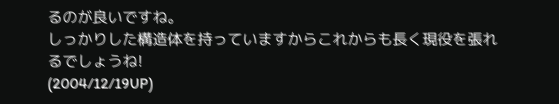るのが良いですね。
しっかりした構造体を持っていますからこれからも長く現役を張れるでしょうね!
(2004/12/19UP)